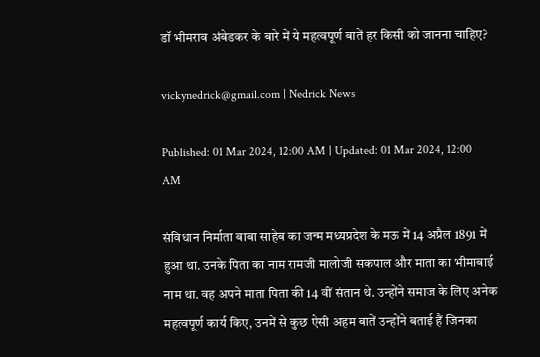डॉ भीमराव अंबेडकर के बारे में ये महत्वपूर्ण बातें हर किसी को जानना चाहिए?

vickynedrick@gmail.com | Nedrick News

Published: 01 Mar 2024, 12:00 AM | Updated: 01 Mar 2024, 12:00 AM

संविधान निर्माता बाबा साहेब का जन्म मध्यप्रदेश के मऊ में 14 अप्रैल 1891 में हुआ था. उनके पिता का नाम रामजी मालोजी सकपाल और माता का भीमाबाई नाम था. वह अपने माता पिता की 14 वीं संतान थे. उन्होंने समाज के लिए अनेक महत्वपूर्ण कार्य किए, उनमें से कुछ ऐसी अहम बातें उन्होंने बताई हैं जिनका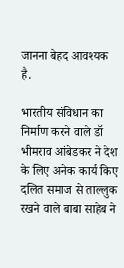जानना बेहद आवश्यक है.

भारतीय संविधान का निर्माण करने वाले डॉ भीमराव आंबेडकर ने देश के लिए अनेक कार्य किए दलित समाज से ताल्लुक रखने वाले बाबा साहेब ने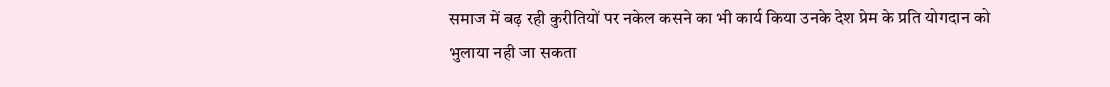समाज में बढ़ रही कुरीतियों पर नकेल कसने का भी कार्य किया उनके देश प्रेम के प्रति योगदान को भुलाया नही जा सकता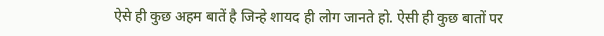ऐसे ही कुछ अहम बातें है जिन्हे शायद ही लोग जानते हो. ऐसी ही कुछ बातों पर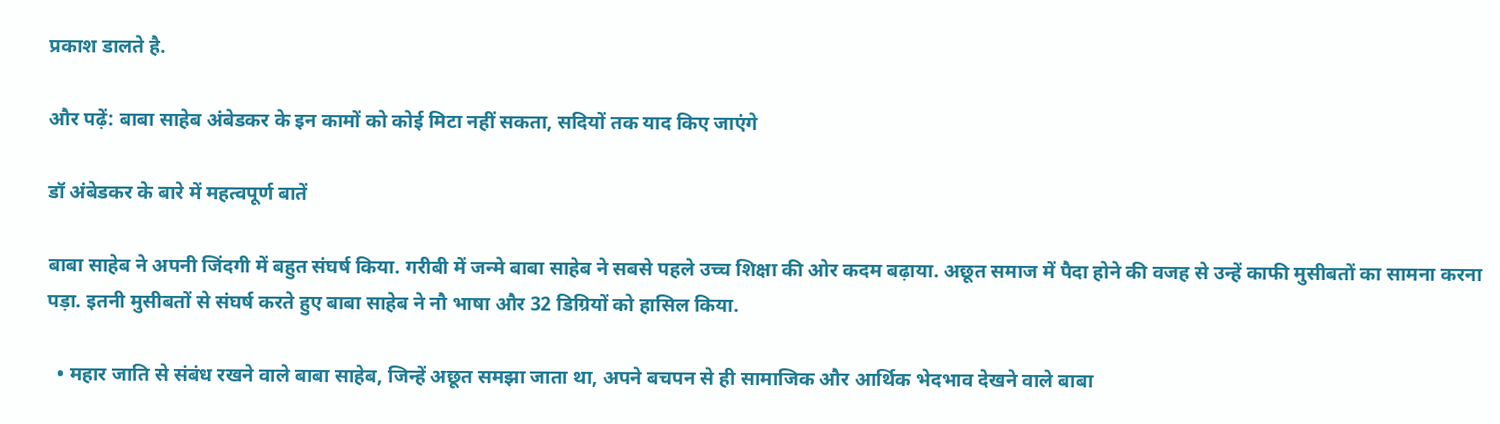प्रकाश डालते है.

और पढ़ें: बाबा साहेब अंबेडकर के इन कामों को कोई मिटा नहीं सकता, सदियों तक याद किए जाएंगे

डॉ अंबेडकर के बारे में महत्वपूर्ण बातें

बाबा साहेब ने अपनी जिंदगी में बहुत संघर्ष किया. गरीबी में जन्मे बाबा साहेब ने सबसे पहले उच्च शिक्षा की ओर कदम बढ़ाया. अछूत समाज में पैदा होने की वजह से उन्हें काफी मुसीबतों का सामना करना पड़ा. इतनी मुसीबतों से संघर्ष करते हुए बाबा साहेब ने नौ भाषा और 32 डिग्रियों को हासिल किया.

  • महार जाति से संबंध रखने वाले बाबा साहेब, जिन्हें अछूत समझा जाता था, अपने बचपन से ही सामाजिक और आर्थिक भेदभाव देखने वाले बाबा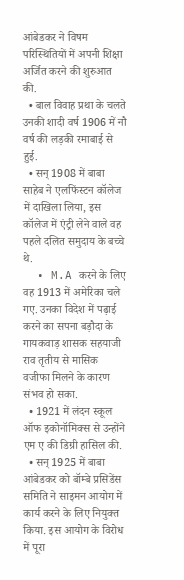आंबेडकर ने विषम परिस्थितियों में अपनी शिक्षा अर्जित करने की शुरुआत की.
  • बाल विवाह प्रथा के चलते उनकी शादी वर्ष 1906 में नौ वर्ष की लड़की रमाबाई से हुई.
  • सन् 1908 में बाबा साहेब ने एलफिंस्टन कॉलेज में दाखिला लिया, इस कॉलेज में एंट्री लेने वाले वह पहले दलित समुदाय के बच्चे थे.
  • M.A करने के लिए वह 1913 में अमेरिका चले गए. उनका विदेश में पढ़ाई करने का सपना बड़ौदा के गायकवाड़ शासक सहयाजी राव तृतीय से मासिक वजीफा मिलने के कारण संभव हो सका.
  • 1921 में लंदन स्कूल ऑफ इकोनॉमिक्स से उन्होंने एम ए की डिग्री हासिल की.
  • सन् 1925 में बाबा आंबेडकर को बॉम्बे प्रसिडेंस समिति ने साइमन आयोग में कार्य करने के लिए नियुक्त किया. इस आयोग के विरोध में पूरा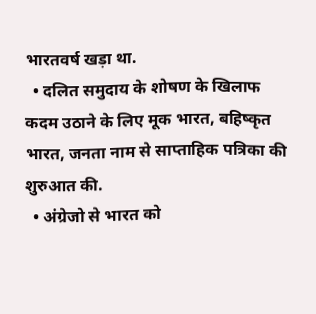भारतवर्ष खड़ा था.
  • दलित समुदाय के शोषण के खिलाफ कदम उठाने के लिए मूक भारत, बहिष्कृत भारत, जनता नाम से साप्ताहिक पत्रिका की शुरुआत की.
  • अंग्रेजो से भारत को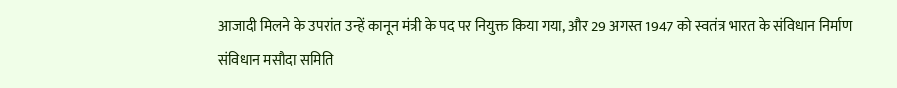आजादी मिलने के उपरांत उन्हें कानून मंत्री के पद पर नियुक्त किया गया, और 29 अगस्त 1947 को स्वतंत्र भारत के संविधान निर्माण संविधान मसौदा समिति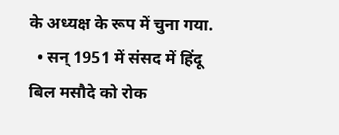के अध्यक्ष के रूप में चुना गया.
  • सन् 1951 में संसद में हिंदू बिल मसौदे को रोक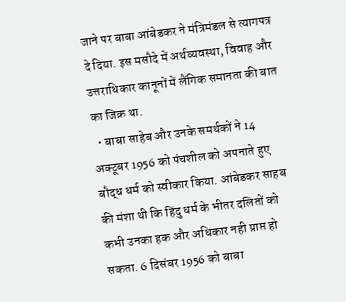जाने पर बाबा आंबेडकर ने मंत्रिमंडल से त्यागपत्र दे दिया. इस मसौदे में अर्थव्यवस्था, विवाह और उत्तराधिकार कानूनों में लैंगिक समानता की बात का जिक्र था.
  • बाबा साहेब और उनके समर्थकों ने 14 अक्टूबर 1956 को पंचशील को अपनाते हुए बौद्ध धर्म को स्वीकार किया. आंबेडकर साहब की मंशा थी कि हिंदु धर्म के भीतर दलितों को कभी उनका हक और अधिकार नही प्राप्त हो सकता. 6 दिसंबर 1956 को बाबा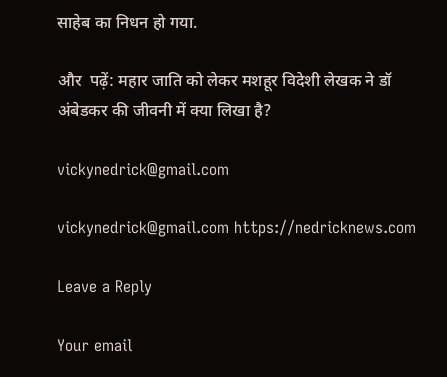साहेब का निधन हो गया.

और  पढ़ें: महार जाति को लेकर मशहूर विदेशी लेखक ने डॉ अंबेडकर की जीवनी में क्या लिखा है?

vickynedrick@gmail.com

vickynedrick@gmail.com https://nedricknews.com

Leave a Reply

Your email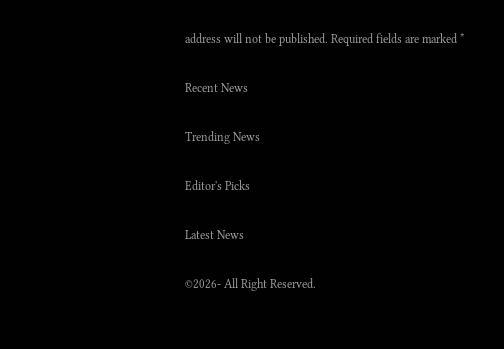address will not be published. Required fields are marked *

Recent News

Trending News

Editor's Picks

Latest News

©2026- All Right Reserved.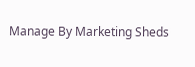Manage By Marketing Sheds